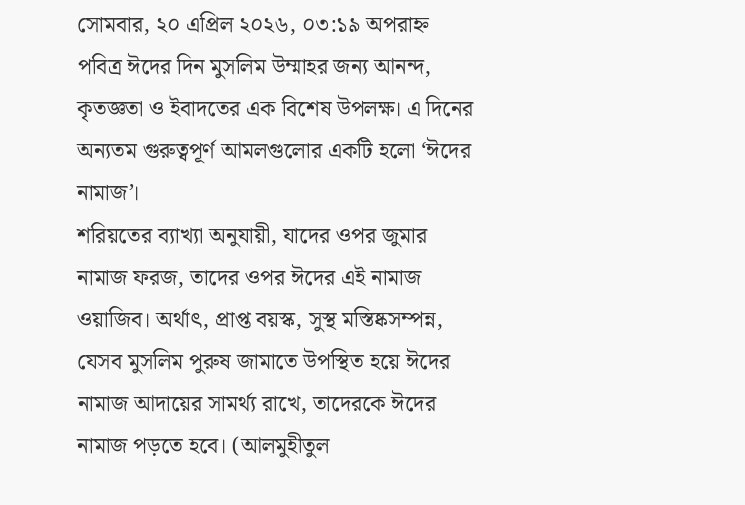সোমবার, ২০ এপ্রিল ২০২৬, ০৩:১৯ অপরাহ্ন
পবিত্র ঈদের দিন মুসলিম উম্মাহর জন্য আনন্দ, কৃতজ্ঞতা ও ইবাদতের এক বিশেষ উপলক্ষ। এ দিনের অন্যতম গুরুত্বপূর্ণ আমলগুলোর একটি হলো ‘ঈদের নামাজ’।
শরিয়তের ব্যাখ্যা অনুযায়ী, যাদের ওপর জুমার নামাজ ফরজ, তাদের ওপর ঈদের এই নামাজ ওয়াজিব। অর্থাৎ, প্রাপ্ত বয়স্ক, সুস্থ মস্তিষ্কসম্পন্ন, যেসব মুসলিম পুরুষ জামাতে উপস্থিত হয়ে ঈদের নামাজ আদায়ের সামর্থ্য রাখে, তাদেরকে ঈদের নামাজ পড়তে হবে। (আলমুহীতুল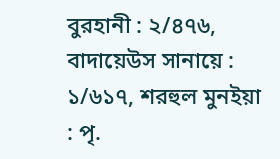বুরহানী : ২/৪৭৬, বাদায়েউস সানায়ে : ১/৬১৭, শরহুল মুনইয়া : পৃ.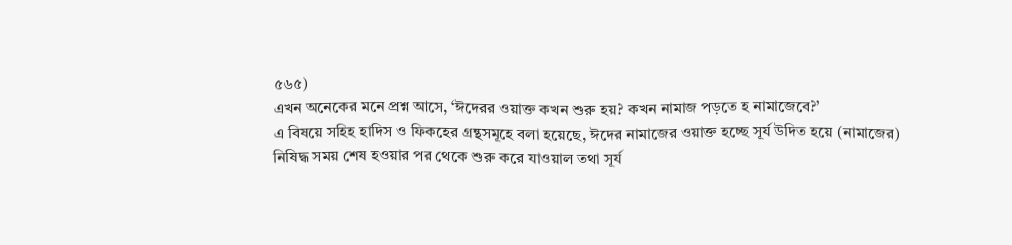৫৬৫)
এখন অনেকের মনে প্রশ্ন আসে, ‘ঈদেরর ওয়াক্ত কখন শুরু হয়? কখন নামাজ পড়তে হ নামাজেবে?’
এ বিষয়ে সহিহ হাদিস ও ফিকহের গ্রন্থসমূহে বলা হয়েছে, ঈদের নামাজের ওয়াক্ত হচ্ছে সূর্য উদিত হয়ে (নামাজের) নিষিদ্ধ সময় শেষ হওয়ার পর থেকে শুরু করে যাওয়াল তথা সূর্য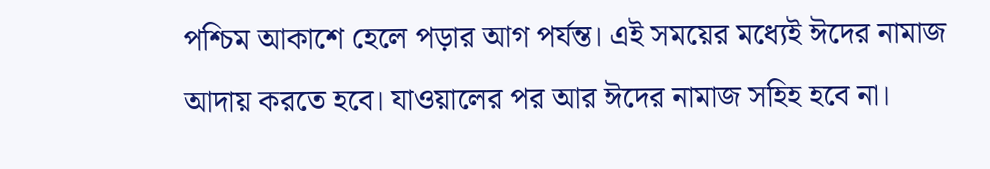পশ্চিম আকাশে হেলে পড়ার আগ পর্যন্ত। এই সময়ের মধ্যেই ঈদের নামাজ আদায় করতে হবে। যাওয়ালের পর আর ঈদের নামাজ সহিহ হবে না।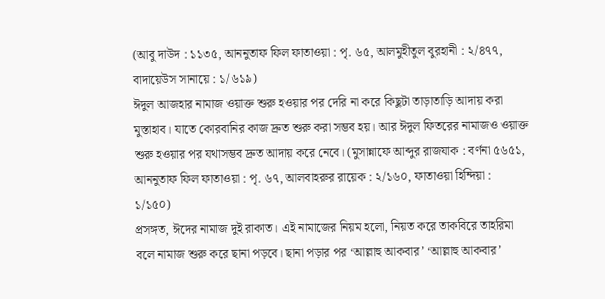(আবু দাউদ : ১১৩৫, আননুতাফ ফিল ফাতাওয়া : পৃ. ৬৫, আলমুহীতুল বুরহানী : ২/৪৭৭, বাদায়েউস সানায়ে : ১/৬১৯)
ঈদুল আজহার নামাজ ওয়াক্ত শুরু হওয়ার পর দেরি না করে কিছুটা তাড়াতাড়ি আদায় করা মুস্তাহাব। যাতে কোরবানির কাজ দ্রুত শুরু করা সম্ভব হয়। আর ঈদুল ফিতরের নামাজও ওয়াক্ত শুরু হওয়ার পর যথাসম্ভব দ্রুত আদায় করে নেবে। (মুসান্নাফে আব্দুর রাজযাক : বর্ণনা ৫৬৫১, আননুতাফ ফিল ফাতাওয়া : পৃ. ৬৭, আলবাহরুর রায়েক : ২/১৬০, ফাতাওয়া হিন্দিয়া : ১/১৫০)
প্রসঙ্গত, ঈদের নামাজ দুই রাকাত। এই নামাজের নিয়ম হলো, নিয়ত করে তাকবিরে তাহরিমা বলে নামাজ শুরু করে ছানা পড়বে। ছানা পড়ার পর ‘আল্লাহু আকবার’ ‘আল্লাহু আকবার’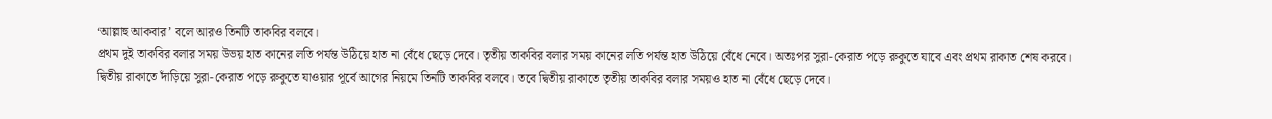‘আল্লাহু আকবার’ বলে আরও তিনটি তাকবির বলবে।
প্রথম দুই তাকবির বলার সময় উভয় হাত কানের লতি পর্যন্ত উঠিয়ে হাত না বেঁধে ছেড়ে দেবে। তৃতীয় তাকবির বলার সময় কানের লতি পর্যন্ত হাত উঠিয়ে বেঁধে নেবে। অতঃপর সুরা-কেরাত পড়ে রুকুতে যাবে এবং প্রথম রাকাত শেষ করবে।
দ্বিতীয় রাকাতে দাঁড়িয়ে সুরা-কেরাত পড়ে রুকুতে যাওয়ার পূর্বে আগের নিয়মে তিনটি তাকবির বলবে। তবে দ্বিতীয় রাকাতে তৃতীয় তাকবির বলার সময়ও হাত না বেঁধে ছেড়ে দেবে।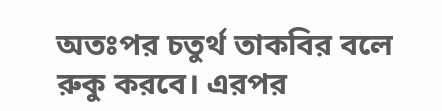অতঃপর চতুর্থ তাকবির বলে রুকু করবে। এরপর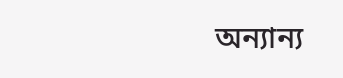অন্যান্য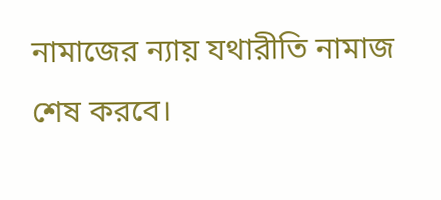নামাজের ন্যায় যথারীতি নামাজ শেষ করবে।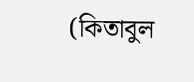(কিতাবুল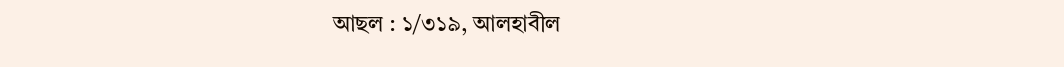আছল : ১/৩১৯, আলহাবীল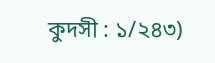কুদসী : ১/২৪৩)